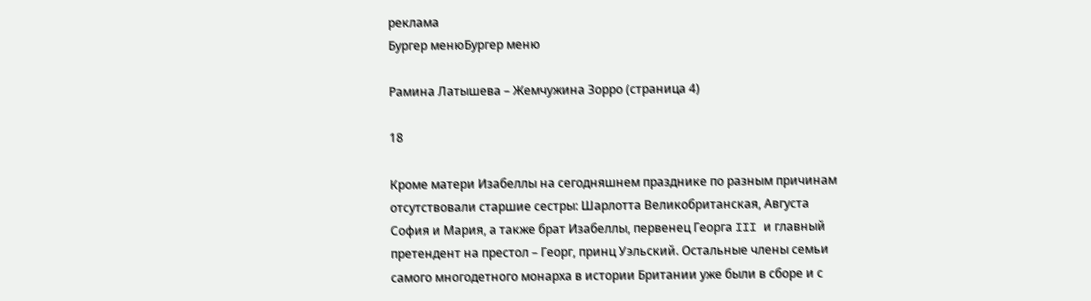реклама
Бургер менюБургер меню

Рамина Латышева – Жемчужина Зорро (страница 4)

18

Кроме матери Изабеллы на сегодняшнем празднике по разным причинам отсутствовали старшие сестры: Шарлотта Великобританская, Августа София и Мария, а также брат Изабеллы, первенец Георга III и главный претендент на престол – Георг, принц Уэльский. Остальные члены семьи самого многодетного монарха в истории Британии уже были в сборе и с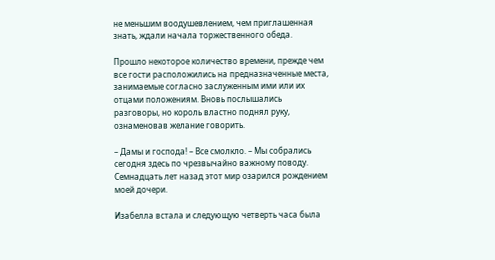не меньшим воодушевлением, чем приглашенная знать, ждали начала торжественного обеда.

Прошло некоторое количество времени, прежде чем все гости расположились на предназначенные места, занимаемые согласно заслуженным ими или их отцами положениям. Вновь послышались разговоры, но король властно поднял руку, ознаменовав желание говорить.

– Дамы и господа! – Все смолкло. – Мы собрались сегодня здесь по чрезвычайно важному поводу. Семнадцать лет назад этот мир озарился рождением моей дочери.

Изабелла встала и следующую четверть часа была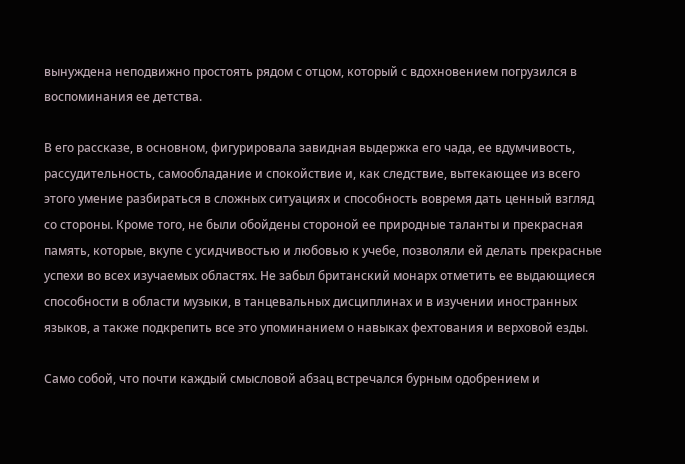вынуждена неподвижно простоять рядом с отцом, который с вдохновением погрузился в воспоминания ее детства.

В его рассказе, в основном, фигурировала завидная выдержка его чада, ее вдумчивость, рассудительность, самообладание и спокойствие и, как следствие, вытекающее из всего этого умение разбираться в сложных ситуациях и способность вовремя дать ценный взгляд со стороны. Кроме того, не были обойдены стороной ее природные таланты и прекрасная память, которые, вкупе с усидчивостью и любовью к учебе, позволяли ей делать прекрасные успехи во всех изучаемых областях. Не забыл британский монарх отметить ее выдающиеся способности в области музыки, в танцевальных дисциплинах и в изучении иностранных языков, а также подкрепить все это упоминанием о навыках фехтования и верховой езды.

Само собой, что почти каждый смысловой абзац встречался бурным одобрением и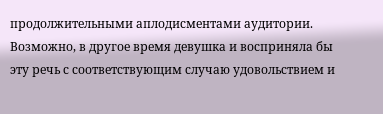продолжительными аплодисментами аудитории. Возможно, в другое время девушка и восприняла бы эту речь с соответствующим случаю удовольствием и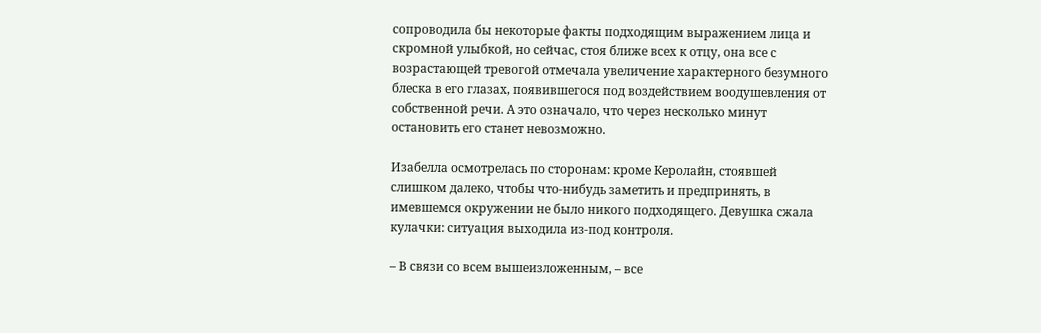сопроводила бы некоторые факты подходящим выражением лица и скромной улыбкой, но сейчас, стоя ближе всех к отцу, она все с возрастающей тревогой отмечала увеличение характерного безумного блеска в его глазах, появившегося под воздействием воодушевления от собственной речи. А это означало, что через несколько минут остановить его станет невозможно.

Изабелла осмотрелась по сторонам: кроме Керолайн, стоявшей слишком далеко, чтобы что-нибудь заметить и предпринять, в имевшемся окружении не было никого подходящего. Девушка сжала кулачки: ситуация выходила из-под контроля.

– В связи со всем вышеизложенным, – все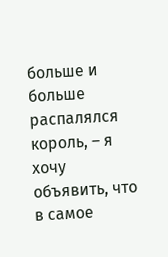больше и больше распалялся король, – я хочу объявить, что в самое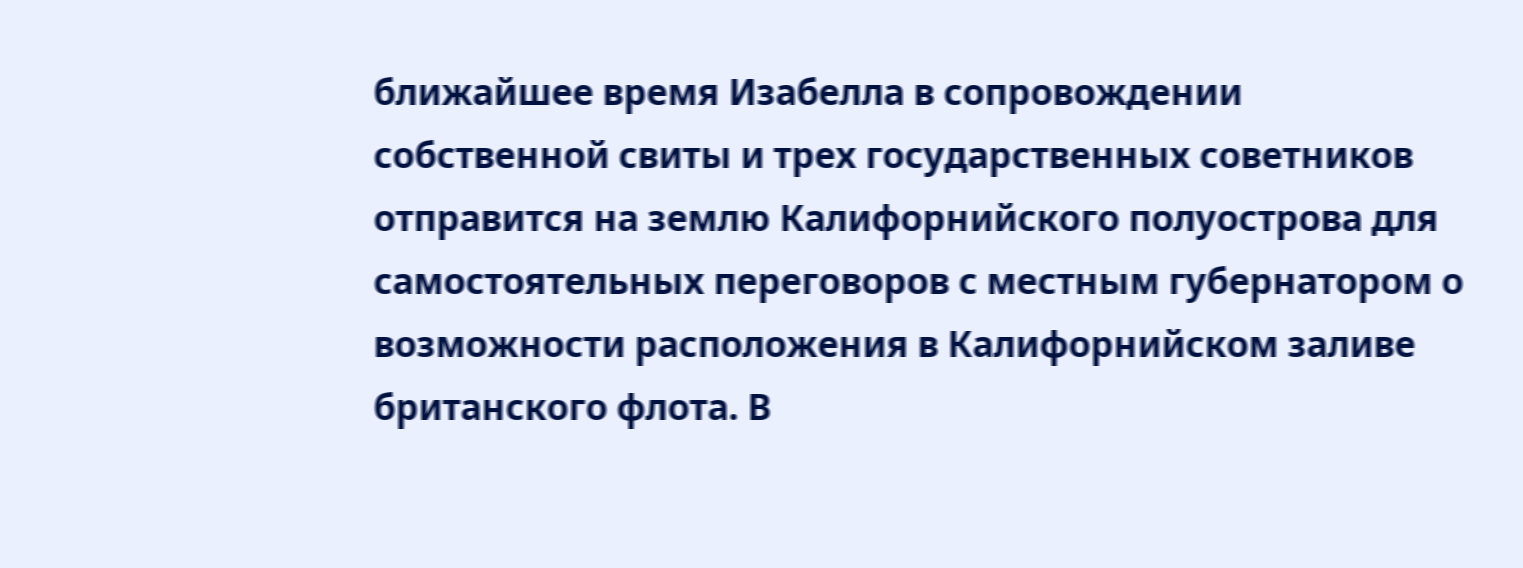ближайшее время Изабелла в сопровождении собственной свиты и трех государственных советников отправится на землю Калифорнийского полуострова для самостоятельных переговоров с местным губернатором о возможности расположения в Калифорнийском заливе британского флота. В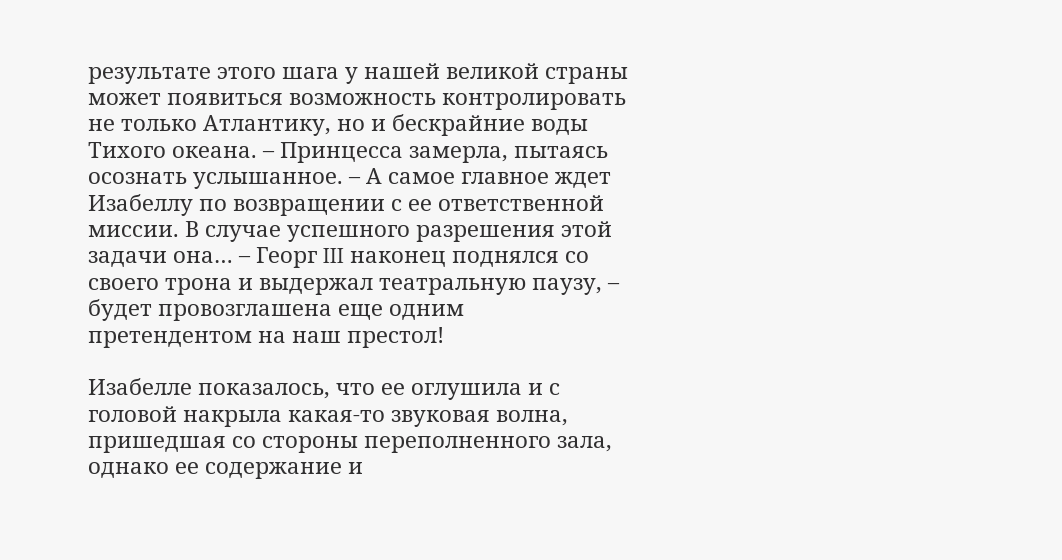результате этого шага у нашей великой страны может появиться возможность контролировать не только Атлантику, но и бескрайние воды Тихого океана. – Принцесса замерла, пытаясь осознать услышанное. – А самое главное ждет Изабеллу по возвращении с ее ответственной миссии. В случае успешного разрешения этой задачи она… – Георг III наконец поднялся со своего трона и выдержал театральную паузу, – будет провозглашена еще одним претендентом на наш престол!

Изабелле показалось, что ее оглушила и с головой накрыла какая-то звуковая волна, пришедшая со стороны переполненного зала, однако ее содержание и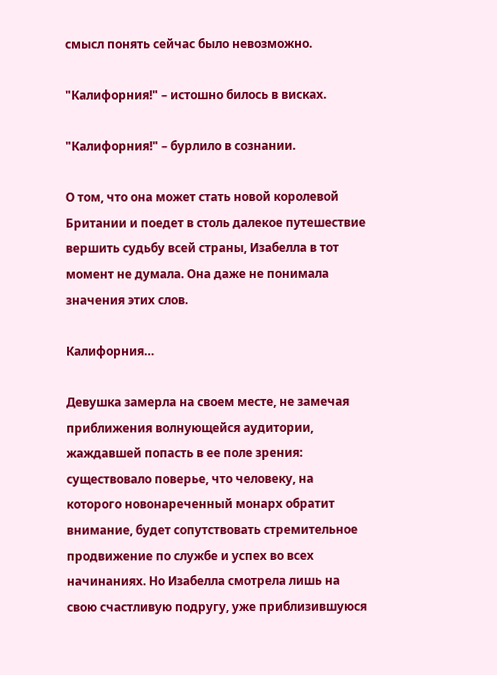смысл понять сейчас было невозможно.

"Калифорния!" – истошно билось в висках.

"Калифорния!" – бурлило в сознании.

О том, что она может стать новой королевой Британии и поедет в столь далекое путешествие вершить судьбу всей страны, Изабелла в тот момент не думала. Она даже не понимала значения этих слов.

Калифорния…

Девушка замерла на своем месте, не замечая приближения волнующейся аудитории, жаждавшей попасть в ее поле зрения: существовало поверье, что человеку, на которого новонареченный монарх обратит внимание, будет сопутствовать стремительное продвижение по службе и успех во всех начинаниях. Но Изабелла смотрела лишь на свою счастливую подругу, уже приблизившуюся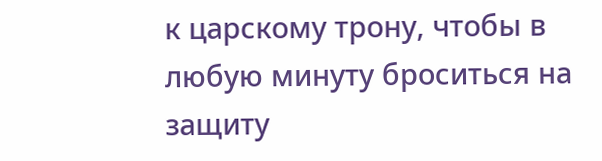к царскому трону, чтобы в любую минуту броситься на защиту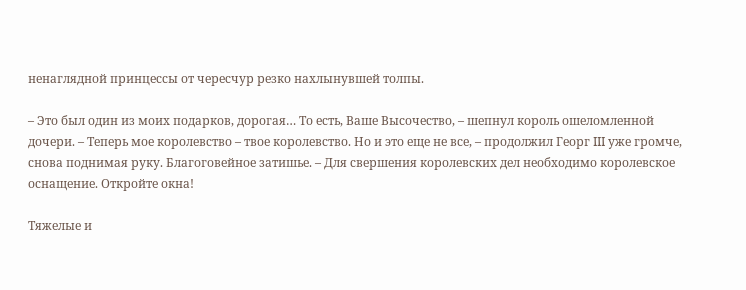ненаглядной принцессы от чересчур резко нахлынувшей толпы.

– Это был один из моих подарков, дорогая… То есть, Ваше Высочество, – шепнул король ошеломленной дочери. – Теперь мое королевство – твое королевство. Но и это еще не все, – продолжил Георг III уже громче, снова поднимая руку. Благоговейное затишье. – Для свершения королевских дел необходимо королевское оснащение. Откройте окна!

Тяжелые и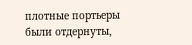плотные портьеры были отдернуты,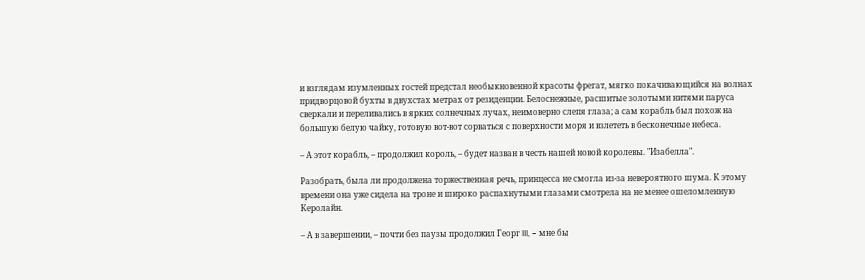и взглядам изумленных гостей предстал необыкновенной красоты фрегат, мягко покачивающийся на волнах придворцовой бухты в двухстах метрах от резиденции. Белоснежные, расшитые золотыми нитями паруса сверкали и переливались в ярких солнечных лучах, неимоверно слепя глаза; а сам корабль был похож на большую белую чайку, готовую вот-вот сорваться с поверхности моря и взлететь в бесконечные небеса.

– А этот корабль, – продолжил король, – будет назван в честь нашей новой королевы. "Изабелла".

Разобрать, была ли продолжена торжественная речь, принцесса не смогла из-за невероятного шума. К этому времени она уже сидела на троне и широко распахнутыми глазами смотрела на не менее ошеломленную Керолайн.

– А в завершении, – почти без паузы продолжил Георг III, – мне бы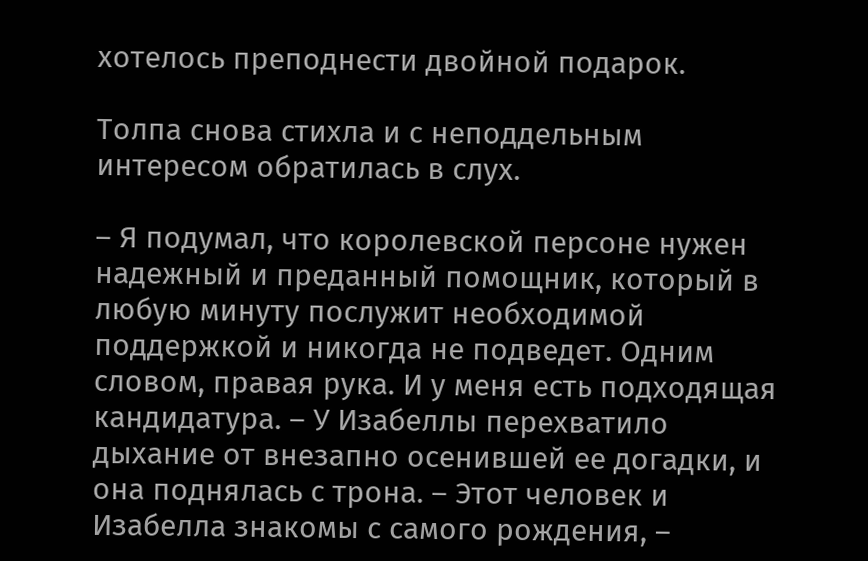хотелось преподнести двойной подарок.

Толпа снова стихла и с неподдельным интересом обратилась в слух.

– Я подумал, что королевской персоне нужен надежный и преданный помощник, который в любую минуту послужит необходимой поддержкой и никогда не подведет. Одним словом, правая рука. И у меня есть подходящая кандидатура. – У Изабеллы перехватило дыхание от внезапно осенившей ее догадки, и она поднялась с трона. – Этот человек и Изабелла знакомы с самого рождения, –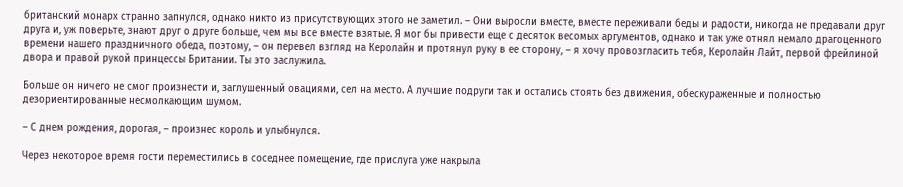британский монарх странно запнулся, однако никто из присутствующих этого не заметил. – Они выросли вместе, вместе переживали беды и радости, никогда не предавали друг друга и, уж поверьте, знают друг о друге больше, чем мы все вместе взятые. Я мог бы привести еще с десяток весомых аргументов, однако и так уже отнял немало драгоценного времени нашего праздничного обеда, поэтому, – он перевел взгляд на Керолайн и протянул руку в ее сторону, – я хочу провозгласить тебя, Керолайн Лайт, первой фрейлиной двора и правой рукой принцессы Британии. Ты это заслужила.

Больше он ничего не смог произнести и, заглушенный овациями, сел на место. А лучшие подруги так и остались стоять без движения, обескураженные и полностью дезориентированные несмолкающим шумом.

– С днем рождения, дорогая, – произнес король и улыбнулся.

Через некоторое время гости переместились в соседнее помещение, где прислуга уже накрыла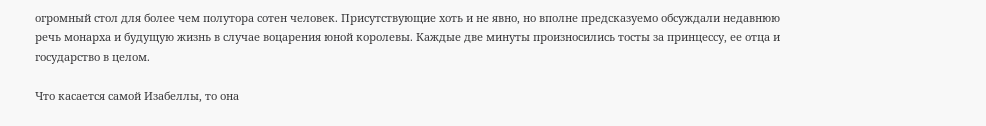огромный стол для более чем полутора сотен человек. Присутствующие хоть и не явно, но вполне предсказуемо обсуждали недавнюю речь монарха и будущую жизнь в случае воцарения юной королевы. Каждые две минуты произносились тосты за принцессу, ее отца и государство в целом.

Что касается самой Изабеллы, то она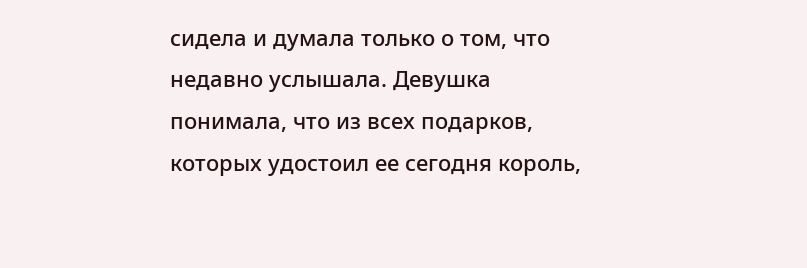сидела и думала только о том, что недавно услышала. Девушка понимала, что из всех подарков, которых удостоил ее сегодня король,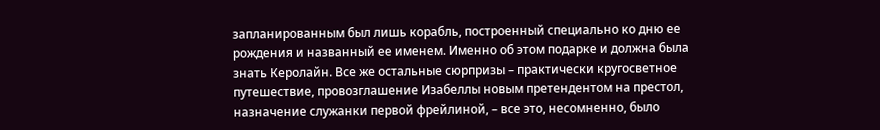запланированным был лишь корабль, построенный специально ко дню ее рождения и названный ее именем. Именно об этом подарке и должна была знать Керолайн. Все же остальные сюрпризы – практически кругосветное путешествие, провозглашение Изабеллы новым претендентом на престол, назначение служанки первой фрейлиной, – все это, несомненно, было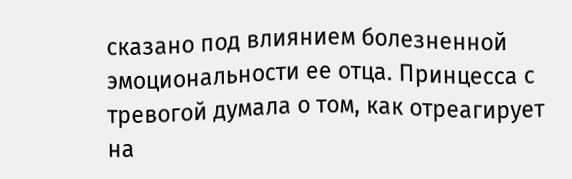сказано под влиянием болезненной эмоциональности ее отца. Принцесса с тревогой думала о том, как отреагирует на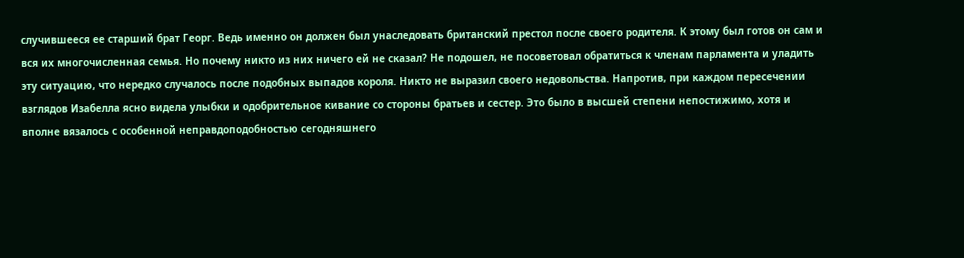случившееся ее старший брат Георг. Ведь именно он должен был унаследовать британский престол после своего родителя. К этому был готов он сам и вся их многочисленная семья. Но почему никто из них ничего ей не сказал? Не подошел, не посоветовал обратиться к членам парламента и уладить эту ситуацию, что нередко случалось после подобных выпадов короля. Никто не выразил своего недовольства. Напротив, при каждом пересечении взглядов Изабелла ясно видела улыбки и одобрительное кивание со стороны братьев и сестер. Это было в высшей степени непостижимо, хотя и вполне вязалось с особенной неправдоподобностью сегодняшнего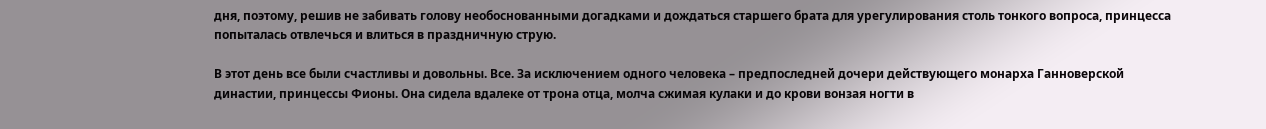дня, поэтому, решив не забивать голову необоснованными догадками и дождаться старшего брата для урегулирования столь тонкого вопроса, принцесса попыталась отвлечься и влиться в праздничную струю.

В этот день все были счастливы и довольны. Все. За исключением одного человека – предпоследней дочери действующего монарха Ганноверской династии, принцессы Фионы. Она сидела вдалеке от трона отца, молча сжимая кулаки и до крови вонзая ногти в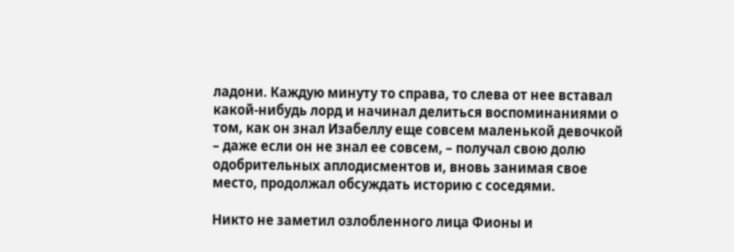ладони. Каждую минуту то справа, то слева от нее вставал какой-нибудь лорд и начинал делиться воспоминаниями о том, как он знал Изабеллу еще совсем маленькой девочкой – даже если он не знал ее совсем, – получал свою долю одобрительных аплодисментов и, вновь занимая свое место, продолжал обсуждать историю с соседями.

Никто не заметил озлобленного лица Фионы и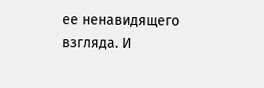ее ненавидящего взгляда. И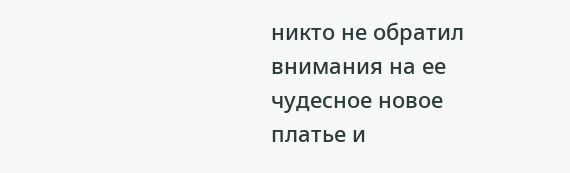никто не обратил внимания на ее чудесное новое платье и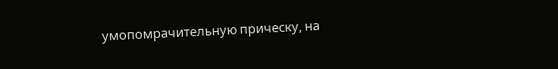умопомрачительную прическу, на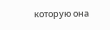которую она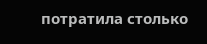потратила столько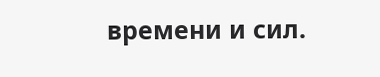времени и сил.